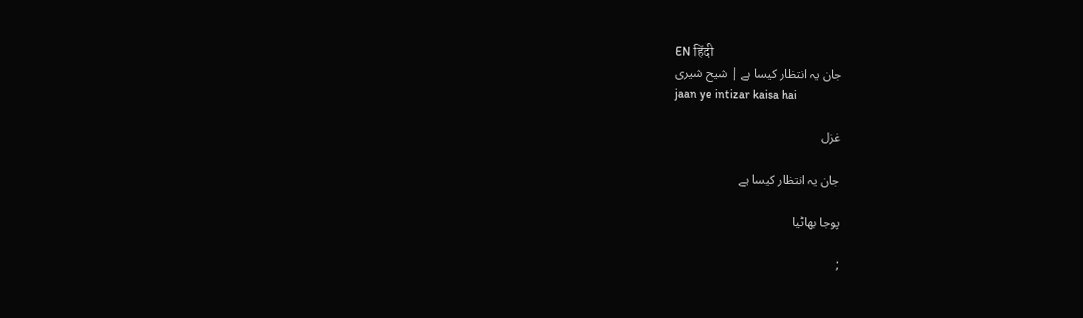EN हिंदी
جان یہ انتظار کیسا ہے | شیح شیری
jaan ye intizar kaisa hai

غزل

جان یہ انتظار کیسا ہے

پوجا بھاٹیا

;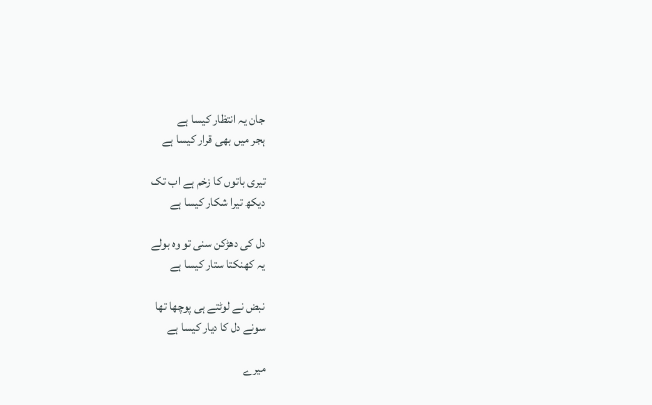جان یہ انتظار کیسا ہے
ہجر میں بھی قرار کیسا ہے

تیری باتوں کا زخم ہے اب تک
دیکھ تیرا شکار کیسا ہے

دل کی دھڑکن سنی تو وہ بولے
یہ کھنکتا ستار کیسا ہے

نبض نے لوٹتے ہی پوچھا تھا
سونے دل کا دیار کیسا ہے

میرے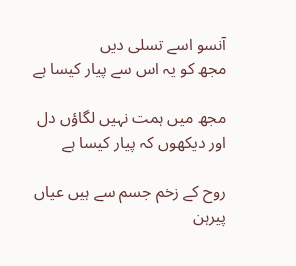آنسو اسے تسلی دیں
مجھ کو یہ اس سے پیار کیسا ہے

مجھ میں ہمت نہیں لگاؤں دل
اور دیکھوں کہ پیار کیسا ہے

روح کے زخم جسم سے ہیں عیاں
پیرہن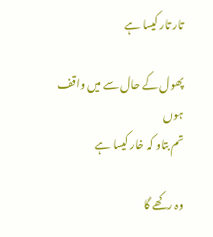تار تار کیسا ہے

پھول کے حال سے میں واقف ہوں
تم بتاو کہ خار کیسا ہے

وہ رکھے گا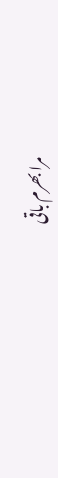مرا بھرم باقی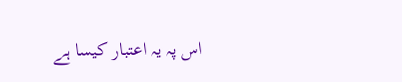اس پہ یہ اعتبار کیسا ہے